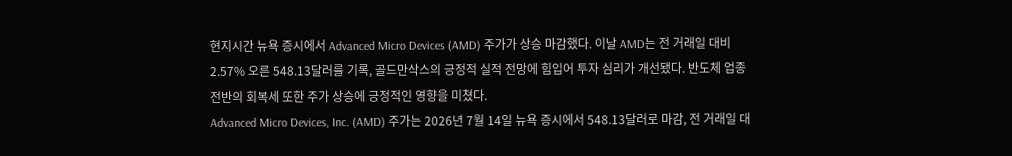현지시간 뉴욕 증시에서 Advanced Micro Devices (AMD) 주가가 상승 마감했다. 이날 AMD는 전 거래일 대비 2.57% 오른 548.13달러를 기록, 골드만삭스의 긍정적 실적 전망에 힘입어 투자 심리가 개선됐다. 반도체 업종 전반의 회복세 또한 주가 상승에 긍정적인 영향을 미쳤다.
Advanced Micro Devices, Inc. (AMD) 주가는 2026년 7월 14일 뉴욕 증시에서 548.13달러로 마감, 전 거래일 대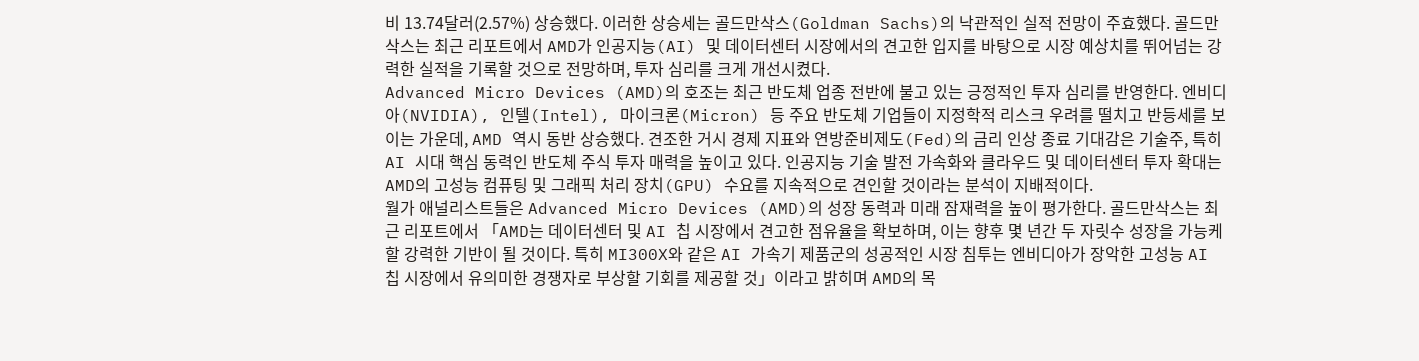비 13.74달러(2.57%) 상승했다. 이러한 상승세는 골드만삭스(Goldman Sachs)의 낙관적인 실적 전망이 주효했다. 골드만삭스는 최근 리포트에서 AMD가 인공지능(AI) 및 데이터센터 시장에서의 견고한 입지를 바탕으로 시장 예상치를 뛰어넘는 강력한 실적을 기록할 것으로 전망하며, 투자 심리를 크게 개선시켰다.
Advanced Micro Devices (AMD)의 호조는 최근 반도체 업종 전반에 불고 있는 긍정적인 투자 심리를 반영한다. 엔비디아(NVIDIA), 인텔(Intel), 마이크론(Micron) 등 주요 반도체 기업들이 지정학적 리스크 우려를 떨치고 반등세를 보이는 가운데, AMD 역시 동반 상승했다. 견조한 거시 경제 지표와 연방준비제도(Fed)의 금리 인상 종료 기대감은 기술주, 특히 AI 시대 핵심 동력인 반도체 주식 투자 매력을 높이고 있다. 인공지능 기술 발전 가속화와 클라우드 및 데이터센터 투자 확대는 AMD의 고성능 컴퓨팅 및 그래픽 처리 장치(GPU) 수요를 지속적으로 견인할 것이라는 분석이 지배적이다.
월가 애널리스트들은 Advanced Micro Devices (AMD)의 성장 동력과 미래 잠재력을 높이 평가한다. 골드만삭스는 최근 리포트에서 「AMD는 데이터센터 및 AI 칩 시장에서 견고한 점유율을 확보하며, 이는 향후 몇 년간 두 자릿수 성장을 가능케 할 강력한 기반이 될 것이다. 특히 MI300X와 같은 AI 가속기 제품군의 성공적인 시장 침투는 엔비디아가 장악한 고성능 AI 칩 시장에서 유의미한 경쟁자로 부상할 기회를 제공할 것」이라고 밝히며 AMD의 목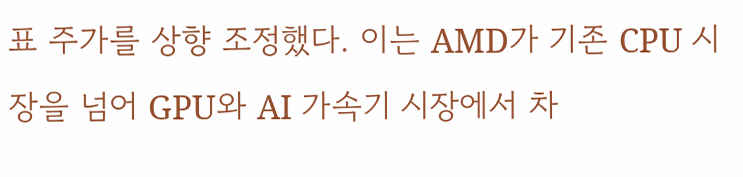표 주가를 상향 조정했다. 이는 AMD가 기존 CPU 시장을 넘어 GPU와 AI 가속기 시장에서 차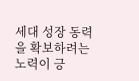세대 성장 동력을 확보하려는 노력이 긍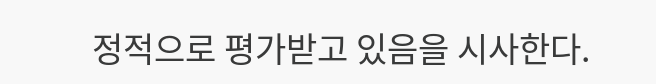정적으로 평가받고 있음을 시사한다.